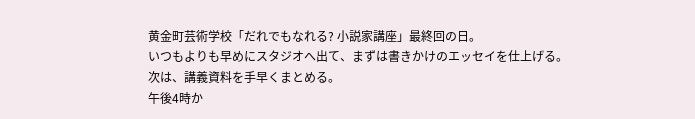黄金町芸術学校「だれでもなれる? 小説家講座」最終回の日。
いつもよりも早めにスタジオへ出て、まずは書きかけのエッセイを仕上げる。
次は、講義資料を手早くまとめる。
午後4時か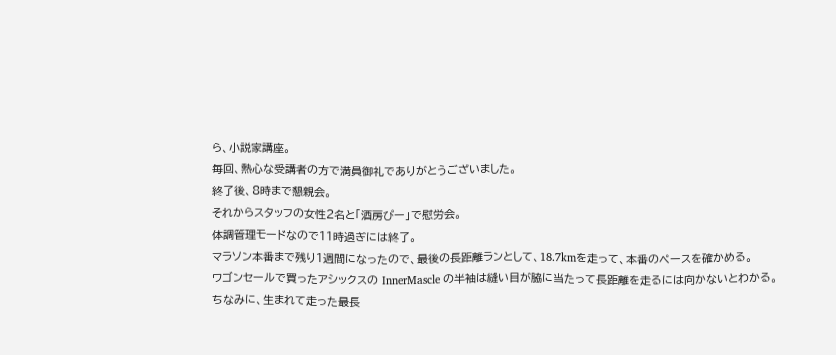ら、小説家講座。
毎回、熱心な受講者の方で満員御礼でありがとうございました。
終了後、8時まで懇親会。
それからスタッフの女性2名と「酒房ぴー」で慰労会。
体調管理モードなので11時過ぎには終了。
マラソン本番まで残り1週間になったので、最後の長距離ランとして、18.7kmを走って、本番のペースを確かめる。
ワゴンセールで買ったアシックスの InnerMascle の半袖は縫い目が脇に当たって長距離を走るには向かないとわかる。
ちなみに、生まれて走った最長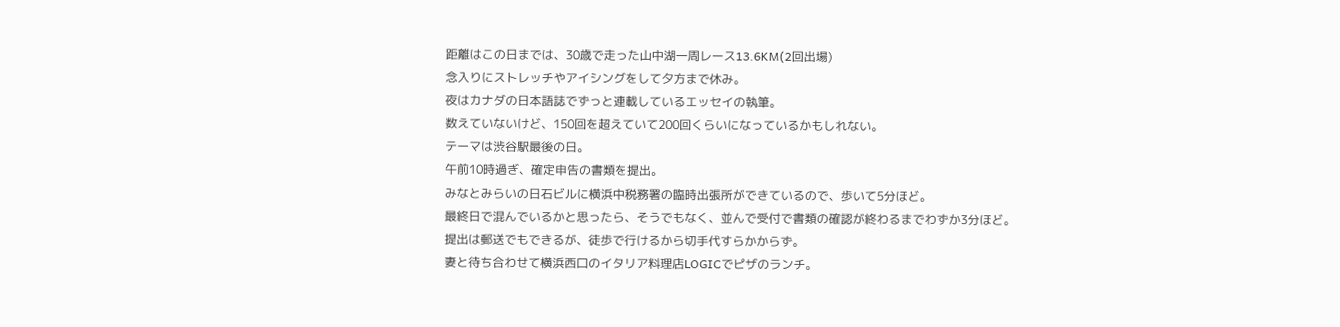距離はこの日までは、30歳で走った山中湖一周レース13.6KM(2回出場)
念入りにストレッチやアイシングをして夕方まで休み。
夜はカナダの日本語誌でずっと連載しているエッセイの執筆。
数えていないけど、150回を超えていて200回くらいになっているかもしれない。
テーマは渋谷駅最後の日。
午前10時過ぎ、確定申告の書類を提出。
みなとみらいの日石ビルに横浜中税務署の臨時出張所ができているので、歩いて5分ほど。
最終日で混んでいるかと思ったら、そうでもなく、並んで受付で書類の確認が終わるまでわずか3分ほど。
提出は郵送でもできるが、徒歩で行けるから切手代すらかからず。
妻と待ち合わせて横浜西口のイタリア料理店LOGICでピザのランチ。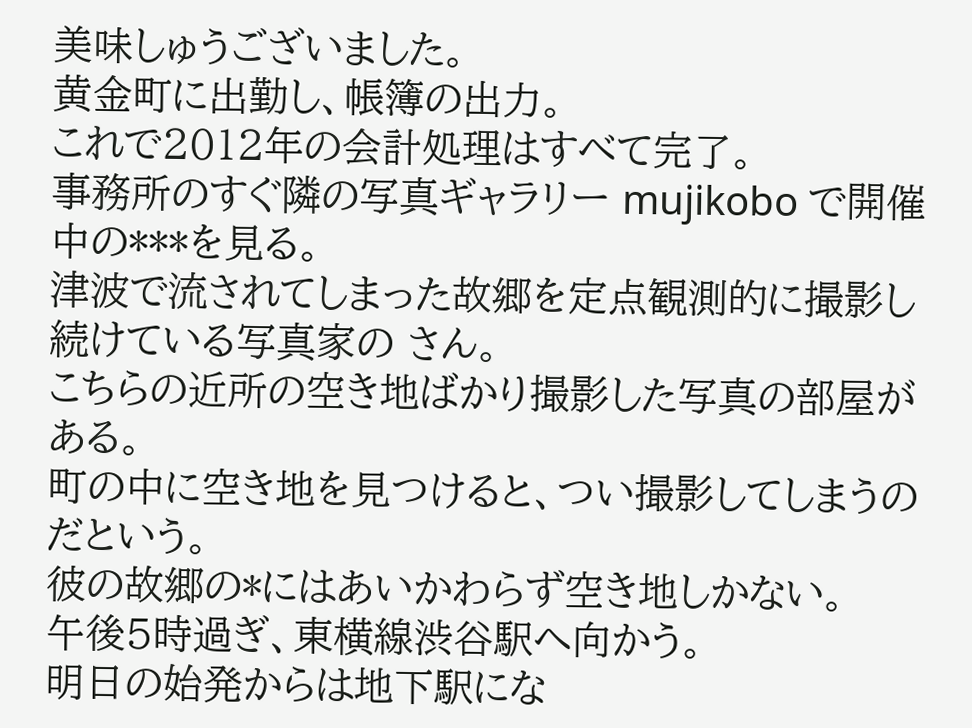美味しゅうございました。
黄金町に出勤し、帳簿の出力。
これで2012年の会計処理はすべて完了。
事務所のすぐ隣の写真ギャラリー mujikobo で開催中の***を見る。
津波で流されてしまった故郷を定点観測的に撮影し続けている写真家の さん。
こちらの近所の空き地ばかり撮影した写真の部屋がある。
町の中に空き地を見つけると、つい撮影してしまうのだという。
彼の故郷の*にはあいかわらず空き地しかない。
午後5時過ぎ、東横線渋谷駅へ向かう。
明日の始発からは地下駅にな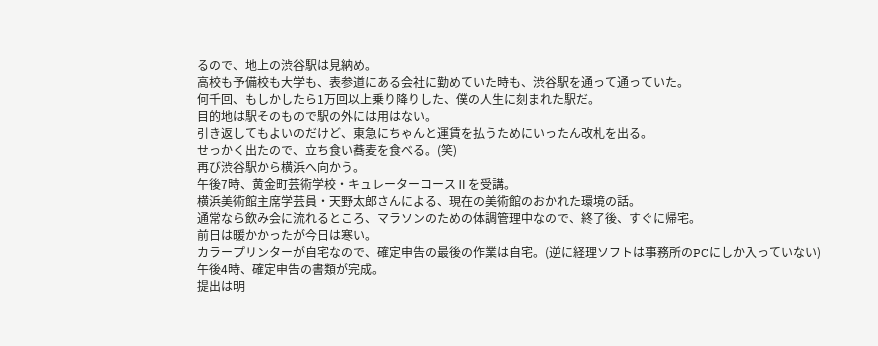るので、地上の渋谷駅は見納め。
高校も予備校も大学も、表参道にある会社に勤めていた時も、渋谷駅を通って通っていた。
何千回、もしかしたら1万回以上乗り降りした、僕の人生に刻まれた駅だ。
目的地は駅そのもので駅の外には用はない。
引き返してもよいのだけど、東急にちゃんと運賃を払うためにいったん改札を出る。
せっかく出たので、立ち食い蕎麦を食べる。(笑)
再び渋谷駅から横浜へ向かう。
午後7時、黄金町芸術学校・キュレーターコースⅡを受講。
横浜美術館主席学芸員・天野太郎さんによる、現在の美術館のおかれた環境の話。
通常なら飲み会に流れるところ、マラソンのための体調管理中なので、終了後、すぐに帰宅。
前日は暖かかったが今日は寒い。
カラープリンターが自宅なので、確定申告の最後の作業は自宅。(逆に経理ソフトは事務所のPCにしか入っていない)
午後4時、確定申告の書類が完成。
提出は明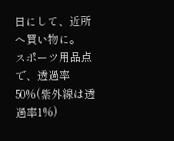日にして、近所へ買い物に。
スポーツ用品点で、透過率50%(紫外線は透過率1%)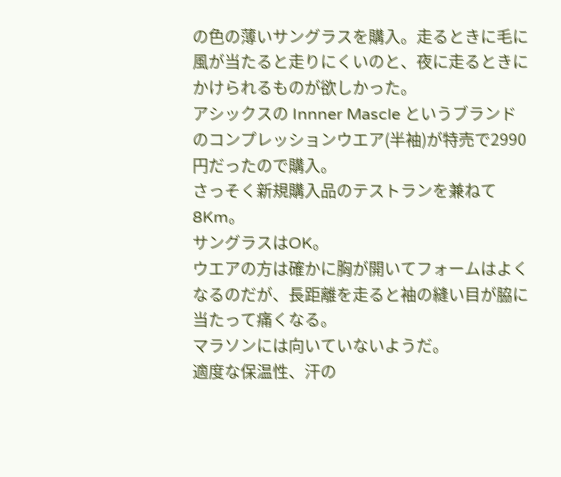の色の薄いサングラスを購入。走るときに毛に風が当たると走りにくいのと、夜に走るときにかけられるものが欲しかった。
アシックスの Innner Mascle というブランドのコンプレッションウエア(半袖)が特売で2990円だったので購入。
さっそく新規購入品のテストランを兼ねて8Km。
サングラスはOK。
ウエアの方は確かに胸が開いてフォームはよくなるのだが、長距離を走ると袖の縫い目が脇に当たって痛くなる。
マラソンには向いていないようだ。
適度な保温性、汗の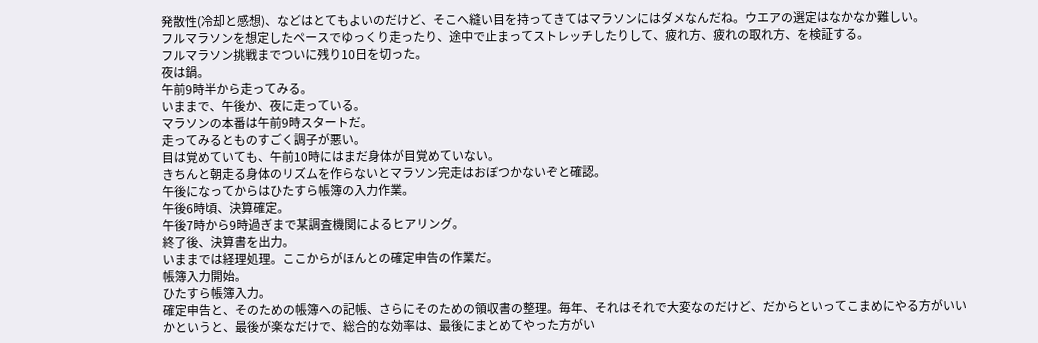発散性(冷却と感想)、などはとてもよいのだけど、そこへ縫い目を持ってきてはマラソンにはダメなんだね。ウエアの選定はなかなか難しい。
フルマラソンを想定したペースでゆっくり走ったり、途中で止まってストレッチしたりして、疲れ方、疲れの取れ方、を検証する。
フルマラソン挑戦までついに残り10日を切った。
夜は鍋。
午前9時半から走ってみる。
いままで、午後か、夜に走っている。
マラソンの本番は午前9時スタートだ。
走ってみるとものすごく調子が悪い。
目は覚めていても、午前10時にはまだ身体が目覚めていない。
きちんと朝走る身体のリズムを作らないとマラソン完走はおぼつかないぞと確認。
午後になってからはひたすら帳簿の入力作業。
午後6時頃、決算確定。
午後7時から9時過ぎまで某調査機関によるヒアリング。
終了後、決算書を出力。
いままでは経理処理。ここからがほんとの確定申告の作業だ。
帳簿入力開始。
ひたすら帳簿入力。
確定申告と、そのための帳簿への記帳、さらにそのための領収書の整理。毎年、それはそれで大変なのだけど、だからといってこまめにやる方がいいかというと、最後が楽なだけで、総合的な効率は、最後にまとめてやった方がい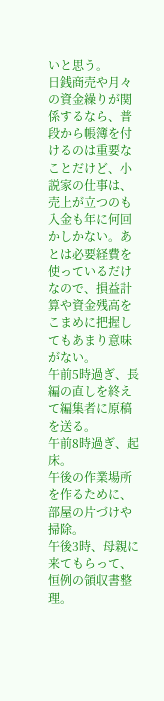いと思う。
日銭商売や月々の資金繰りが関係するなら、普段から帳簿を付けるのは重要なことだけど、小説家の仕事は、売上が立つのも入金も年に何回かしかない。あとは必要経費を使っているだけなので、損益計算や資金残高をこまめに把握してもあまり意味がない。
午前5時過ぎ、長編の直しを終えて編集者に原稿を送る。
午前8時過ぎ、起床。
午後の作業場所を作るために、部屋の片づけや掃除。
午後3時、母親に来てもらって、恒例の領収書整理。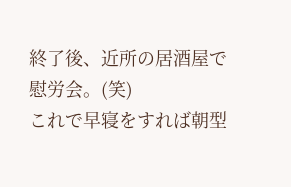終了後、近所の居酒屋で慰労会。(笑)
これで早寝をすれば朝型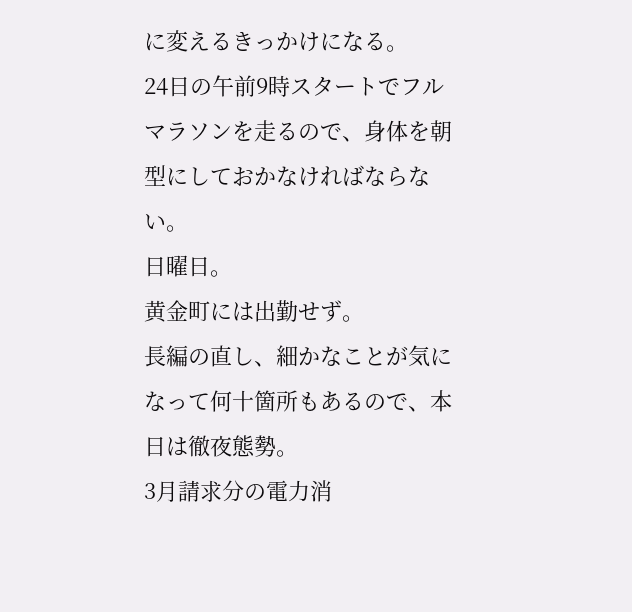に変えるきっかけになる。
24日の午前9時スタートでフルマラソンを走るので、身体を朝型にしておかなければならない。
日曜日。
黄金町には出勤せず。
長編の直し、細かなことが気になって何十箇所もあるので、本日は徹夜態勢。
3月請求分の電力消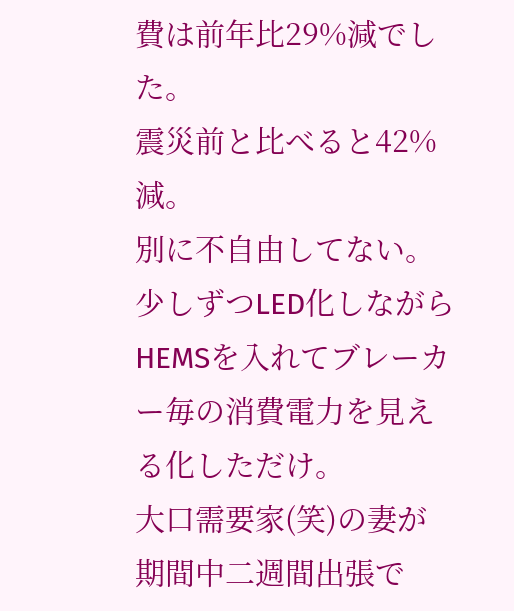費は前年比29%減でした。
震災前と比べると42%減。
別に不自由してない。
少しずつLED化しながらHEMSを入れてブレーカー毎の消費電力を見える化しただけ。
大口需要家(笑)の妻が期間中二週間出張で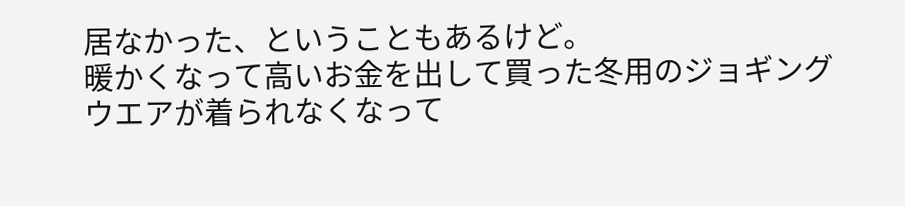居なかった、ということもあるけど。
暖かくなって高いお金を出して買った冬用のジョギングウエアが着られなくなって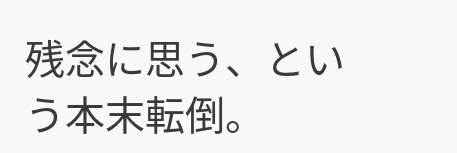残念に思う、という本末転倒。